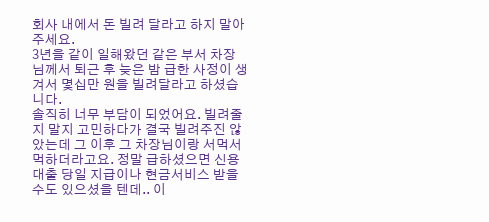회사 내에서 돈 빌려 달라고 하지 말아주세요.
3년을 같이 일해왔던 같은 부서 차장님께서 퇴근 후 늦은 밤 급한 사정이 생겨서 몇십만 원을 빌려달라고 하셨습니다.
솔직히 너무 부담이 되었어요. 빌려줄지 말지 고민하다가 결국 빌려주진 않았는데 그 이후 그 차장님이랑 서먹서먹하더라고요. 정말 급하셨으면 신용대출 당일 지급이나 현금서비스 받을 수도 있으셨을 텐데.. 이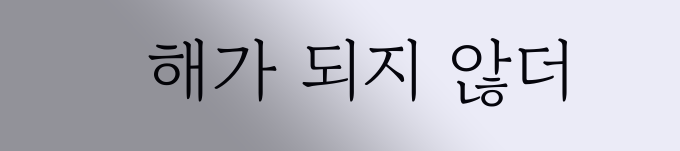해가 되지 않더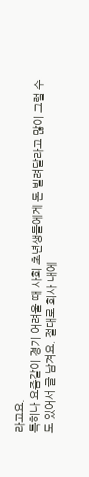라고요.
특히나 요즘같이 경기 어려울 때 사회 초년생들에게 돈 빌려달라고 많이 그럴 수도 있어서 글 남겨요. 절대로 회사 내에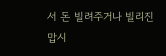서 돈 빌려주거나 빌리진 맙시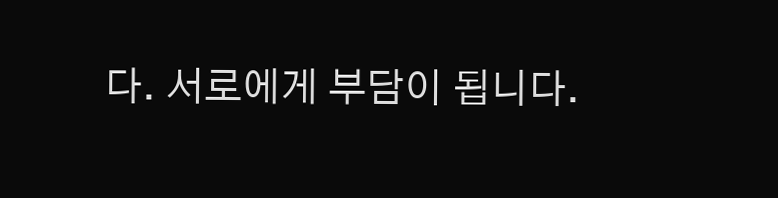다. 서로에게 부담이 됩니다.